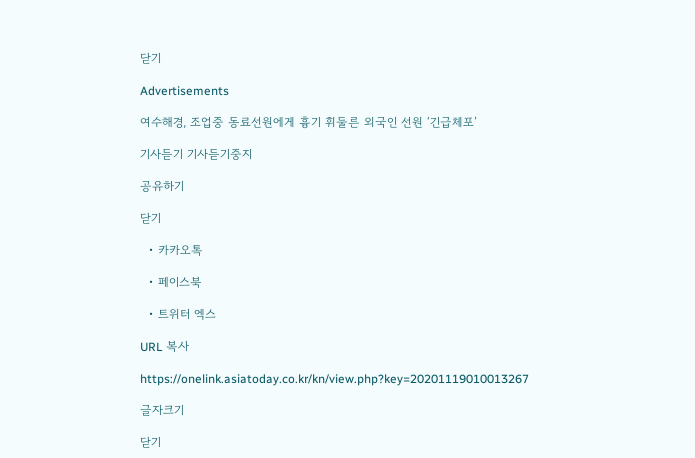닫기

Advertisements

여수해경, 조업중 동료선원에게 흉기 휘둘른 외국인 선원 ‘긴급체포’

기사듣기 기사듣기중지

공유하기

닫기

  • 카카오톡

  • 페이스북

  • 트위터 엑스

URL 복사

https://onelink.asiatoday.co.kr/kn/view.php?key=20201119010013267

글자크기

닫기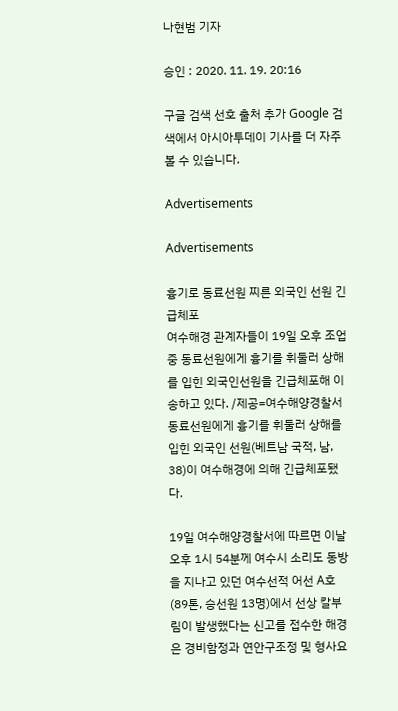나현범 기자

승인 : 2020. 11. 19. 20:16

구글 검색 선호 출처 추가 Google 검색에서 아시아투데이 기사를 더 자주 볼 수 있습니다.

Advertisements

Advertisements

흉기로 동료선원 찌른 외국인 선원 긴급체포
여수해경 관계자들이 19일 오후 조업중 동료선원에게 흉기를 휘둘러 상해를 입힌 외국인선원을 긴급체포해 이송하고 있다. /제공=여수해양경찰서
동료선원에게 흉기를 휘둘러 상해를 입힌 외국인 선원(베트남 국적, 남, 38)이 여수해경에 의해 긴급체포됐다.

19일 여수해양경찰서에 따르면 이날 오후 1시 54분께 여수시 소리도 동방을 지나고 있던 여수선적 어선 A호(89톤, 승선원 13명)에서 선상 칼부림이 발생했다는 신고를 접수한 해경은 경비함정과 연안구조정 및 형사요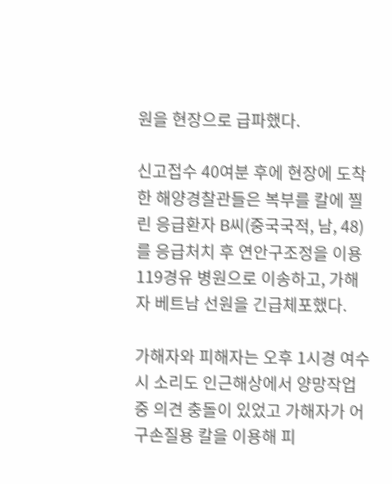원을 현장으로 급파했다.

신고접수 40여분 후에 현장에 도착한 해양경찰관들은 복부를 칼에 찔린 응급환자 B씨(중국국적, 남, 48)를 응급처치 후 연안구조정을 이용 119경유 병원으로 이송하고, 가해자 베트남 선원을 긴급체포했다.

가해자와 피해자는 오후 1시경 여수시 소리도 인근해상에서 양망작업중 의견 충돌이 있었고 가해자가 어구손질용 칼을 이용해 피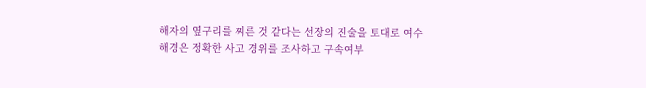해자의 옆구리를 찌른 것 같다는 선장의 진술을 토대로 여수해경은 정확한 사고 경위를 조사하고 구속여부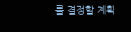를 결정할 계획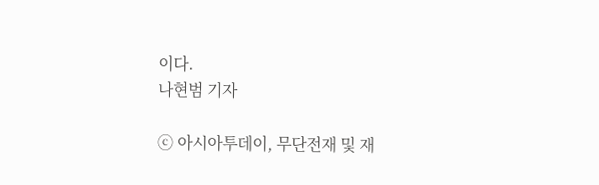이다.
나현범 기자

ⓒ 아시아투데이, 무단전재 및 재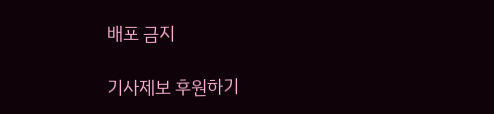배포 금지

기사제보 후원하기